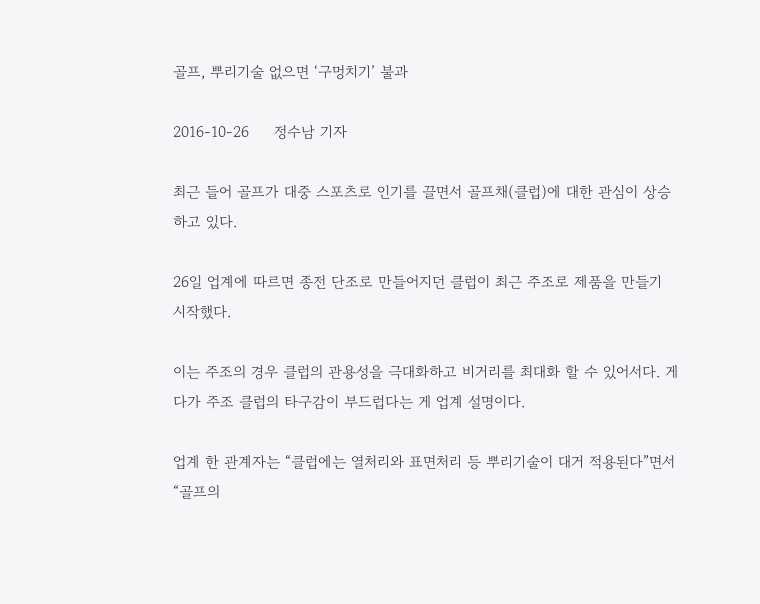골프, 뿌리기술 없으면 ‘구멍치기’ 불과

2016-10-26     정수남 기자

최근 들어 골프가 대중 스포츠로 인기를 끌면서 골프채(클럽)에 대한 관심이 상승하고 있다.

26일 업계에 따르면 종전 단조로 만들어지던 클럽이 최근 주조로 제품을 만들기 시작했다.

이는 주조의 경우 클럽의 관용성을 극대화하고 비거리를 최대화 할 수 있어서다. 게다가 주조 클럽의 타구감이 부드럽다는 게 업계 설명이다.

업계 한 관계자는 “클럽에는 열처리와 표면처리 등 뿌리기술이 대거 적용된다”면서 “골프의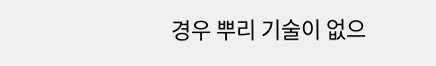경우 뿌리 기술이 없으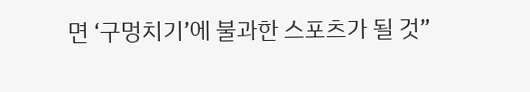면 ‘구멍치기’에 불과한 스포츠가 될 것”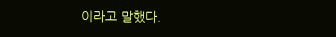이라고 말했다.